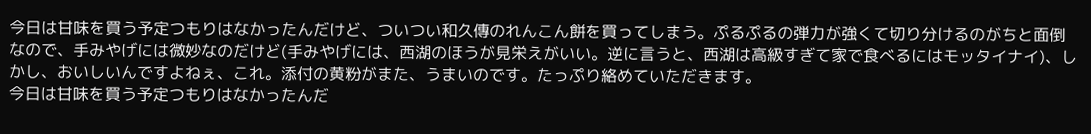今日は甘味を買う予定つもりはなかったんだけど、ついつい和久傳のれんこん餅を買ってしまう。ぷるぷるの弾力が強くて切り分けるのがちと面倒なので、手みやげには微妙なのだけど(手みやげには、西湖のほうが見栄えがいい。逆に言うと、西湖は高級すぎて家で食べるにはモッタイナイ)、しかし、おいしいんですよねぇ、これ。添付の黄粉がまた、うまいのです。たっぷり絡めていただきます。
今日は甘味を買う予定つもりはなかったんだ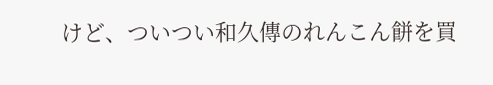けど、ついつい和久傳のれんこん餅を買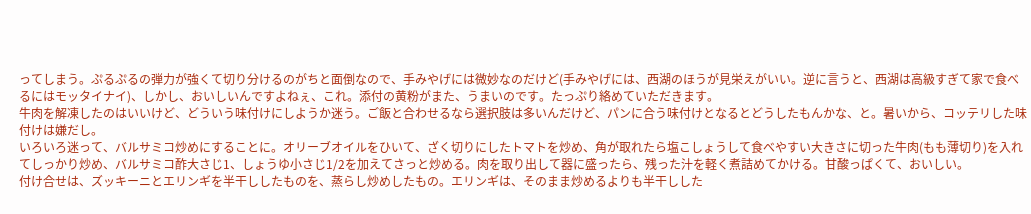ってしまう。ぷるぷるの弾力が強くて切り分けるのがちと面倒なので、手みやげには微妙なのだけど(手みやげには、西湖のほうが見栄えがいい。逆に言うと、西湖は高級すぎて家で食べるにはモッタイナイ)、しかし、おいしいんですよねぇ、これ。添付の黄粉がまた、うまいのです。たっぷり絡めていただきます。
牛肉を解凍したのはいいけど、どういう味付けにしようか迷う。ご飯と合わせるなら選択肢は多いんだけど、パンに合う味付けとなるとどうしたもんかな、と。暑いから、コッテリした味付けは嫌だし。
いろいろ迷って、バルサミコ炒めにすることに。オリーブオイルをひいて、ざく切りにしたトマトを炒め、角が取れたら塩こしょうして食べやすい大きさに切った牛肉(もも薄切り)を入れてしっかり炒め、バルサミコ酢大さじ1、しょうゆ小さじ1/2を加えてさっと炒める。肉を取り出して器に盛ったら、残った汁を軽く煮詰めてかける。甘酸っぱくて、おいしい。
付け合せは、ズッキーニとエリンギを半干ししたものを、蒸らし炒めしたもの。エリンギは、そのまま炒めるよりも半干しした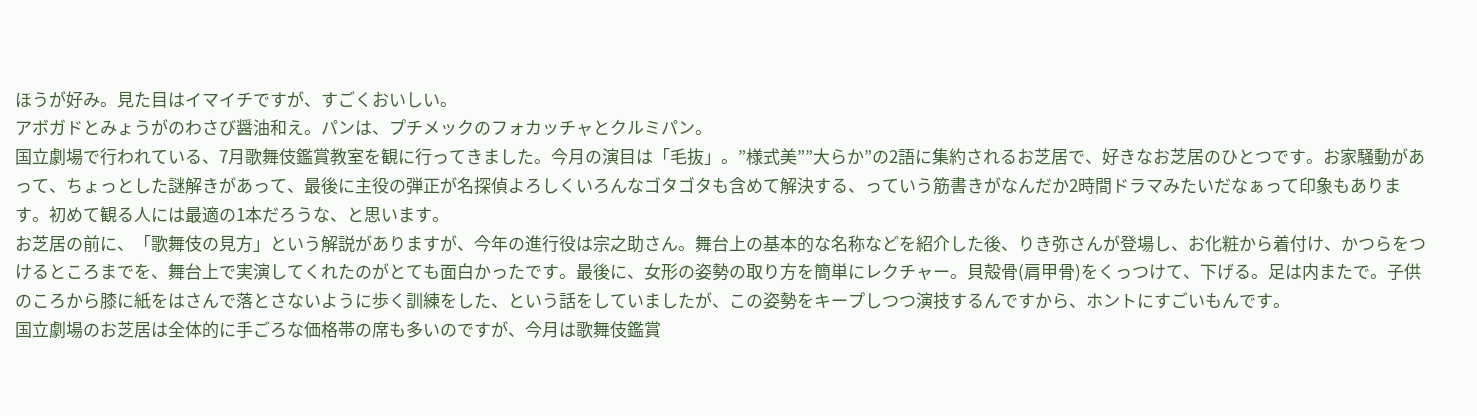ほうが好み。見た目はイマイチですが、すごくおいしい。
アボガドとみょうがのわさび醤油和え。パンは、プチメックのフォカッチャとクルミパン。
国立劇場で行われている、7月歌舞伎鑑賞教室を観に行ってきました。今月の演目は「毛抜」。”様式美””大らか”の2語に集約されるお芝居で、好きなお芝居のひとつです。お家騒動があって、ちょっとした謎解きがあって、最後に主役の弾正が名探偵よろしくいろんなゴタゴタも含めて解決する、っていう筋書きがなんだか2時間ドラマみたいだなぁって印象もあります。初めて観る人には最適の1本だろうな、と思います。
お芝居の前に、「歌舞伎の見方」という解説がありますが、今年の進行役は宗之助さん。舞台上の基本的な名称などを紹介した後、りき弥さんが登場し、お化粧から着付け、かつらをつけるところまでを、舞台上で実演してくれたのがとても面白かったです。最後に、女形の姿勢の取り方を簡単にレクチャー。貝殻骨(肩甲骨)をくっつけて、下げる。足は内またで。子供のころから膝に紙をはさんで落とさないように歩く訓練をした、という話をしていましたが、この姿勢をキープしつつ演技するんですから、ホントにすごいもんです。
国立劇場のお芝居は全体的に手ごろな価格帯の席も多いのですが、今月は歌舞伎鑑賞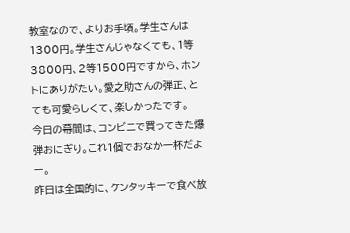教室なので、よりお手頃。学生さんは1300円。学生さんじゃなくても、1等3800円、2等1500円ですから、ホントにありがたい。愛之助さんの弾正、とても可愛らしくて、楽しかったです。
今日の幕間は、コンビニで買ってきた爆弾おにぎり。これ1個でおなか一杯だよー。
昨日は全国的に、ケンタッキーで食べ放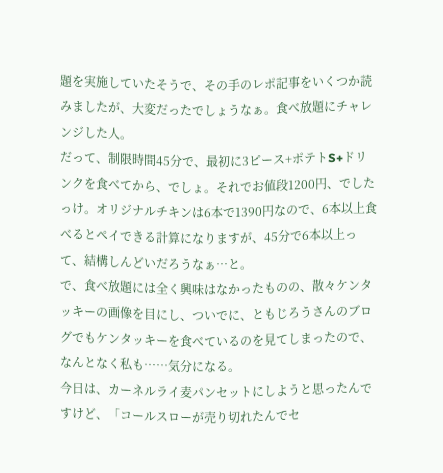題を実施していたそうで、その手のレポ記事をいくつか読みましたが、大変だったでしょうなぁ。食べ放題にチャレンジした人。
だって、制限時間45分で、最初に3ピース+ポテトS+ドリンクを食べてから、でしょ。それでお値段1200円、でしたっけ。オリジナルチキンは6本で1390円なので、6本以上食べるとペイできる計算になりますが、45分で6本以上って、結構しんどいだろうなぁ…と。
で、食べ放題には全く興味はなかったものの、散々ケンタッキーの画像を目にし、ついでに、ともじろうさんのブログでもケンタッキーを食べているのを見てしまったので、なんとなく私も……気分になる。
今日は、カーネルライ麦パンセットにしようと思ったんですけど、「コールスローが売り切れたんでセ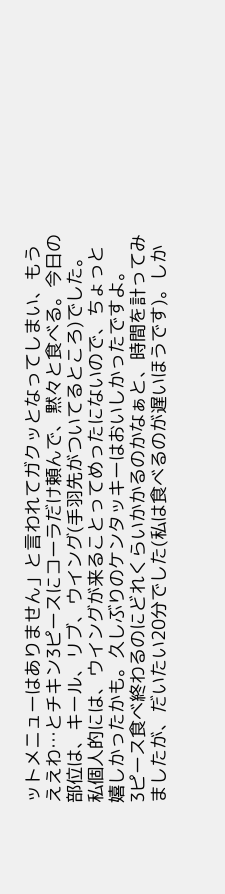ットメニューはありません」と言われてガクッとなってしまい、もうええわ…とチキン3ピースにコーラだけ頼んで、黙々と食べる。今日の部位は、キール、リブ、ウイング(手羽先がついてるところ)でした。私個人的には、ウイングが来ることってめったにないので、ちょっと嬉しかったかも。久しぶりのケンタッキーはおいしかったですよ。
3ピース食べ終わるのにどれくらいかかるのかなぁと、時間を計ってみましたが、だいたい20分でした(私は食べるのが遅いほうです)。しか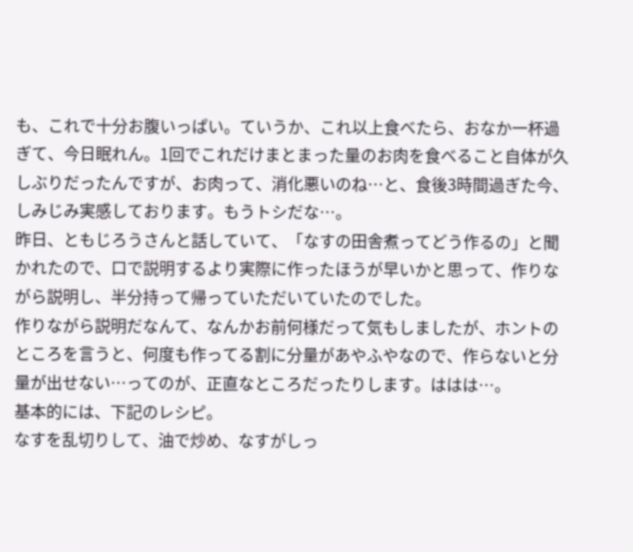も、これで十分お腹いっぱい。ていうか、これ以上食べたら、おなか一杯過ぎて、今日眠れん。1回でこれだけまとまった量のお肉を食べること自体が久しぶりだったんですが、お肉って、消化悪いのね…と、食後3時間過ぎた今、しみじみ実感しております。もうトシだな…。
昨日、ともじろうさんと話していて、「なすの田舎煮ってどう作るの」と聞かれたので、口で説明するより実際に作ったほうが早いかと思って、作りながら説明し、半分持って帰っていただいていたのでした。
作りながら説明だなんて、なんかお前何様だって気もしましたが、ホントのところを言うと、何度も作ってる割に分量があやふやなので、作らないと分量が出せない…ってのが、正直なところだったりします。ははは…。
基本的には、下記のレシピ。
なすを乱切りして、油で炒め、なすがしっ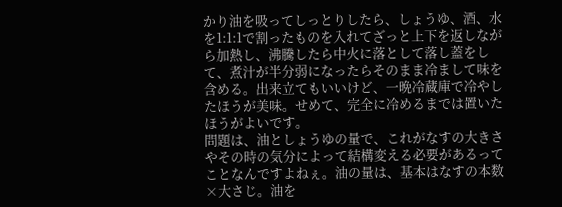かり油を吸ってしっとりしたら、しょうゆ、酒、水を1:1:1で割ったものを入れてざっと上下を返しながら加熱し、沸騰したら中火に落として落し蓋をして、煮汁が半分弱になったらそのまま冷まして味を含める。出来立てもいいけど、一晩冷蔵庫で冷やしたほうが美味。せめて、完全に冷めるまでは置いたほうがよいです。
問題は、油としょうゆの量で、これがなすの大きさやその時の気分によって結構変える必要があるってことなんですよねぇ。油の量は、基本はなすの本数×大さじ。油を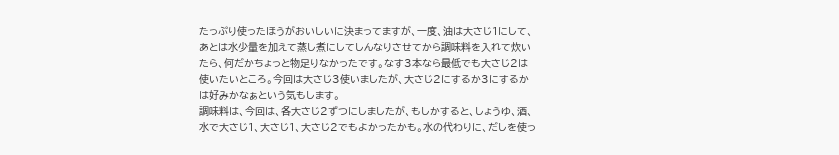たっぷり使ったほうがおいしいに決まってますが、一度、油は大さじ1にして、あとは水少量を加えて蒸し煮にしてしんなりさせてから調味料を入れて炊いたら、何だかちょっと物足りなかったです。なす3本なら最低でも大さじ2は使いたいところ。今回は大さじ3使いましたが、大さじ2にするか3にするかは好みかなぁという気もします。
調味料は、今回は、各大さじ2ずつにしましたが、もしかすると、しょうゆ、酒、水で大さじ1、大さじ1、大さじ2でもよかったかも。水の代わりに、だしを使っ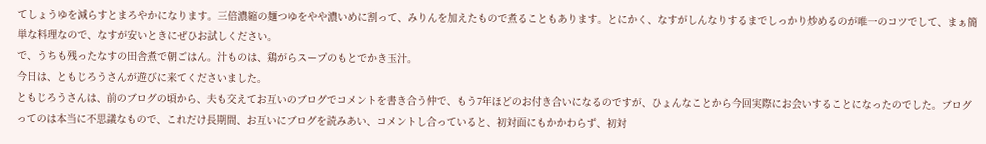てしょうゆを減らすとまろやかになります。三倍濃縮の麺つゆをやや濃いめに割って、みりんを加えたもので煮ることもあります。とにかく、なすがしんなりするまでしっかり炒めるのが唯一のコツでして、まぁ簡単な料理なので、なすが安いときにぜひお試しください。
で、うちも残ったなすの田舎煮で朝ごはん。汁ものは、鶏がらスープのもとでかき玉汁。
今日は、ともじろうさんが遊びに来てくださいました。
ともじろうさんは、前のブログの頃から、夫も交えてお互いのブログでコメントを書き合う仲で、もう7年ほどのお付き合いになるのですが、ひょんなことから今回実際にお会いすることになったのでした。ブログってのは本当に不思議なもので、これだけ長期間、お互いにブログを読みあい、コメントし合っていると、初対面にもかかわらず、初対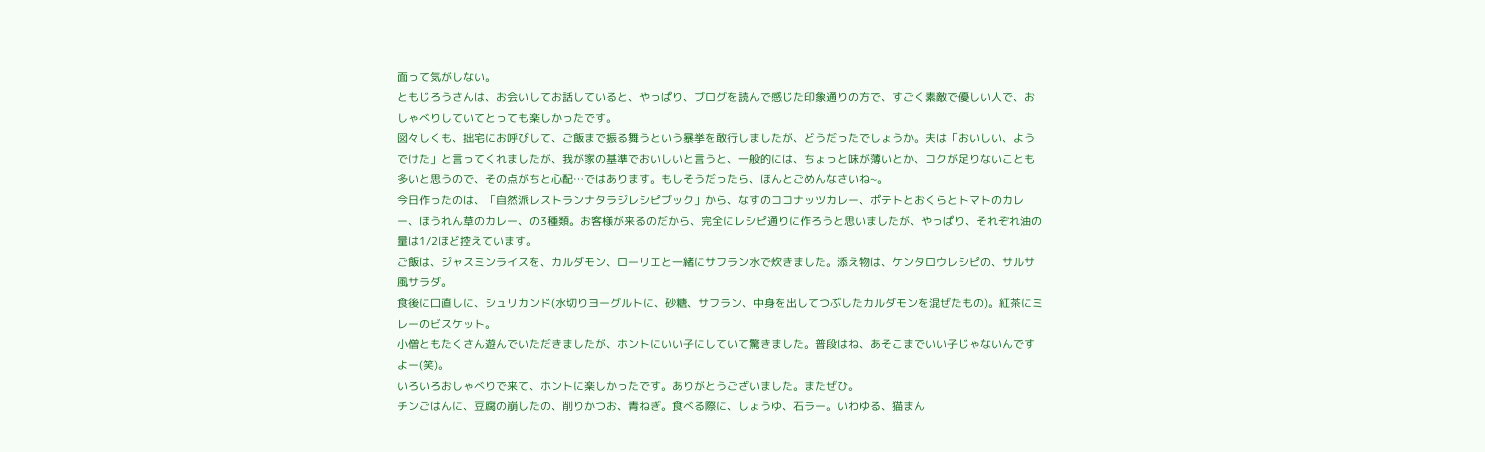面って気がしない。
ともじろうさんは、お会いしてお話していると、やっぱり、ブログを読んで感じた印象通りの方で、すごく素敵で優しい人で、おしゃべりしていてとっても楽しかったです。
図々しくも、拙宅にお呼びして、ご飯まで振る舞うという暴挙を敢行しましたが、どうだったでしょうか。夫は「おいしい、ようでけた」と言ってくれましたが、我が家の基準でおいしいと言うと、一般的には、ちょっと味が薄いとか、コクが足りないことも多いと思うので、その点がちと心配…ではあります。もしそうだったら、ほんとごめんなさいね~。
今日作ったのは、「自然派レストランナタラジレシピブック」から、なすのココナッツカレー、ポテトとおくらとトマトのカレー、ほうれん草のカレー、の3種類。お客様が来るのだから、完全にレシピ通りに作ろうと思いましたが、やっぱり、それぞれ油の量は1/2ほど控えています。
ご飯は、ジャスミンライスを、カルダモン、ローリエと一緒にサフラン水で炊きました。添え物は、ケンタロウレシピの、サルサ風サラダ。
食後に口直しに、シュリカンド(水切りヨーグルトに、砂糖、サフラン、中身を出してつぶしたカルダモンを混ぜたもの)。紅茶にミレーのビスケット。
小僧ともたくさん遊んでいただきましたが、ホントにいい子にしていて驚きました。普段はね、あそこまでいい子じゃないんですよー(笑)。
いろいろおしゃべりで来て、ホントに楽しかったです。ありがとうございました。またぜひ。
チンごはんに、豆腐の崩したの、削りかつお、青ねぎ。食べる際に、しょうゆ、石ラー。いわゆる、猫まん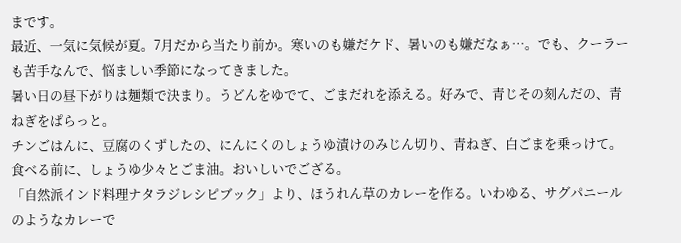まです。
最近、一気に気候が夏。7月だから当たり前か。寒いのも嫌だケド、暑いのも嫌だなぁ…。でも、クーラーも苦手なんで、悩ましい季節になってきました。
暑い日の昼下がりは麺類で決まり。うどんをゆでて、ごまだれを添える。好みで、青じその刻んだの、青ねぎをぱらっと。
チンごはんに、豆腐のくずしたの、にんにくのしょうゆ漬けのみじん切り、青ねぎ、白ごまを乗っけて。食べる前に、しょうゆ少々とごま油。おいしいでござる。
「自然派インド料理ナタラジレシピブック」より、ほうれん草のカレーを作る。いわゆる、サグパニールのようなカレーで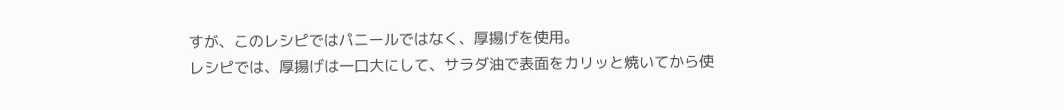すが、このレシピではパニールではなく、厚揚げを使用。
レシピでは、厚揚げは一口大にして、サラダ油で表面をカリッと焼いてから使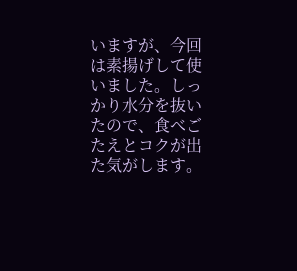いますが、今回は素揚げして使いました。しっかり水分を抜いたので、食べごたえとコクが出た気がします。